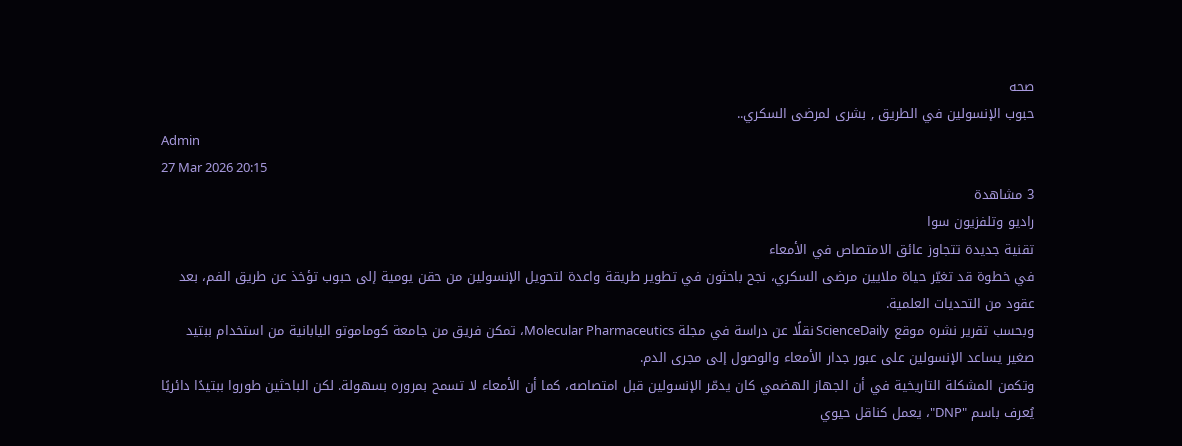صحه
حبوب الإنسولين في الطريق , بشرى لمرضى السكري..
Admin
27 Mar 2026 20:15
3 مشاهدة
راديو وتلفزيون سوا
تقنية جديدة تتجاوز عائق الامتصاص في الأمعاء
في خطوة قد تغيّر حياة ملايين مرضى السكري، نجح باحثون في تطوير طريقة واعدة لتحويل الإنسولين من حقن يومية إلى حبوب تؤخذ عن طريق الفم، بعد عقود من التحديات العلمية.
وبحسب تقرير نشره موقع ScienceDaily نقلًا عن دراسة في مجلة Molecular Pharmaceutics، تمكن فريق من جامعة كوماموتو اليابانية من استخدام ببتيد صغير يساعد الإنسولين على عبور جدار الأمعاء والوصول إلى مجرى الدم.
وتكمن المشكلة التاريخية في أن الجهاز الهضمي كان يدمّر الإنسولين قبل امتصاصه، كما أن الأمعاء لا تسمح بمروره بسهولة. لكن الباحثين طوروا ببتيدًا دائريًا يُعرف باسم "DNP"، يعمل كناقل حيوي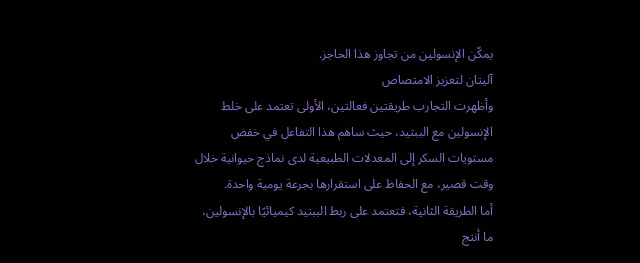يمكّن الإنسولين من تجاوز هذا الحاجز.
آليتان لتعزيز الامتصاص
وأظهرت التجارب طريقتين فعالتين، الأولى تعتمد على خلط الإنسولين مع الببتيد، حيث ساهم هذا التفاعل في خفض مستويات السكر إلى المعدلات الطبيعية لدى نماذج حيوانية خلال وقت قصير، مع الحفاظ على استقرارها بجرعة يومية واحدة.
أما الطريقة الثانية، فتعتمد على ربط الببتيد كيميائيًا بالإنسولين، ما أنتج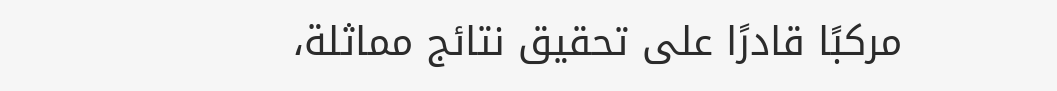مركبًا قادرًا على تحقيق نتائج مماثلة،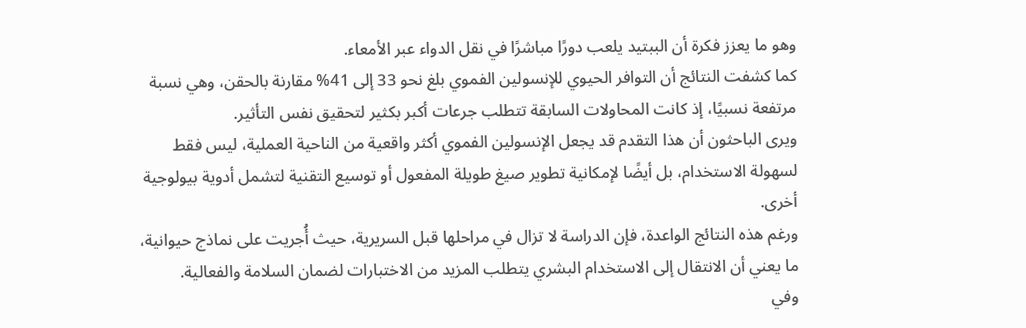وهو ما يعزز فكرة أن الببتيد يلعب دورًا مباشرًا في نقل الدواء عبر الأمعاء.
كما كشفت النتائج أن التوافر الحيوي للإنسولين الفموي بلغ نحو 33 إلى 41% مقارنة بالحقن، وهي نسبة مرتفعة نسبيًا، إذ كانت المحاولات السابقة تتطلب جرعات أكبر بكثير لتحقيق نفس التأثير.
ويرى الباحثون أن هذا التقدم قد يجعل الإنسولين الفموي أكثر واقعية من الناحية العملية، ليس فقط لسهولة الاستخدام، بل أيضًا لإمكانية تطوير صيغ طويلة المفعول أو توسيع التقنية لتشمل أدوية بيولوجية أخرى.
ورغم هذه النتائج الواعدة، فإن الدراسة لا تزال في مراحلها قبل السريرية، حيث أُجريت على نماذج حيوانية، ما يعني أن الانتقال إلى الاستخدام البشري يتطلب المزيد من الاختبارات لضمان السلامة والفعالية.
وفي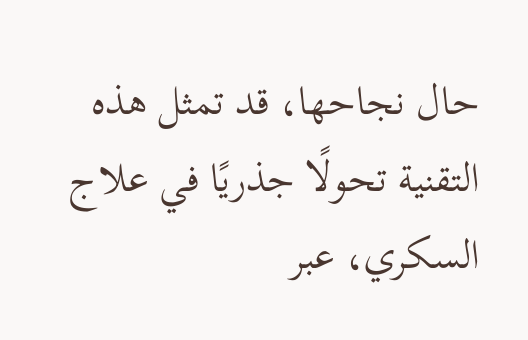حال نجاحها، قد تمثل هذه التقنية تحولًا جذريًا في علاج السكري، عبر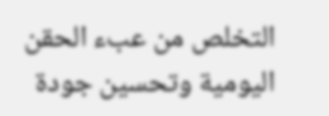التخلص من عبء الحقن اليومية وتحسين جودة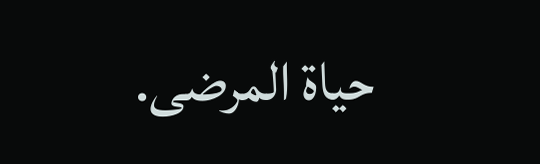حياة المرضى.